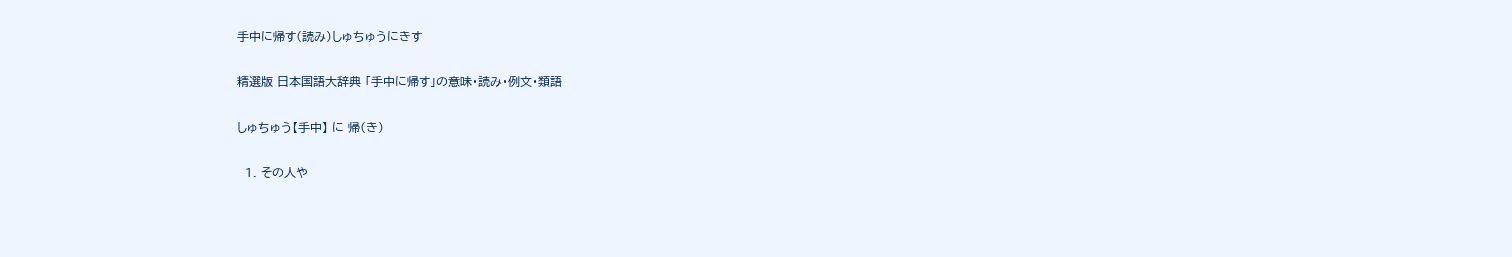手中に帰す(読み)しゅちゅうにきす

精選版 日本国語大辞典 「手中に帰す」の意味・読み・例文・類語

しゅちゅう【手中】 に 帰(き)

  1. その人や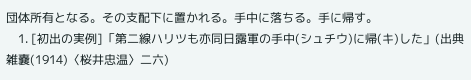団体所有となる。その支配下に置かれる。手中に落ちる。手に帰す。
    1. [初出の実例]「第二線ハリツも亦同日露軍の手中(シュチウ)に帰(キ)した」(出典雑嚢(1914)〈桜井忠温〉二六)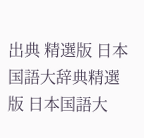出典 精選版 日本国語大辞典精選版 日本国語大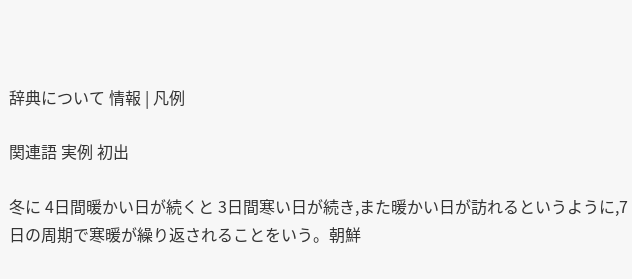辞典について 情報 | 凡例

関連語 実例 初出

冬に 4日間暖かい日が続くと 3日間寒い日が続き,また暖かい日が訪れるというように,7日の周期で寒暖が繰り返されることをいう。朝鮮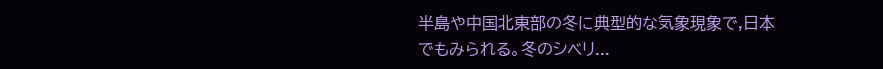半島や中国北東部の冬に典型的な気象現象で,日本でもみられる。冬のシベリ...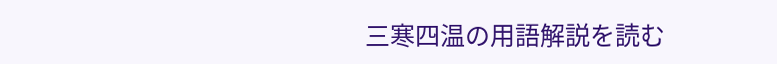三寒四温の用語解説を読む